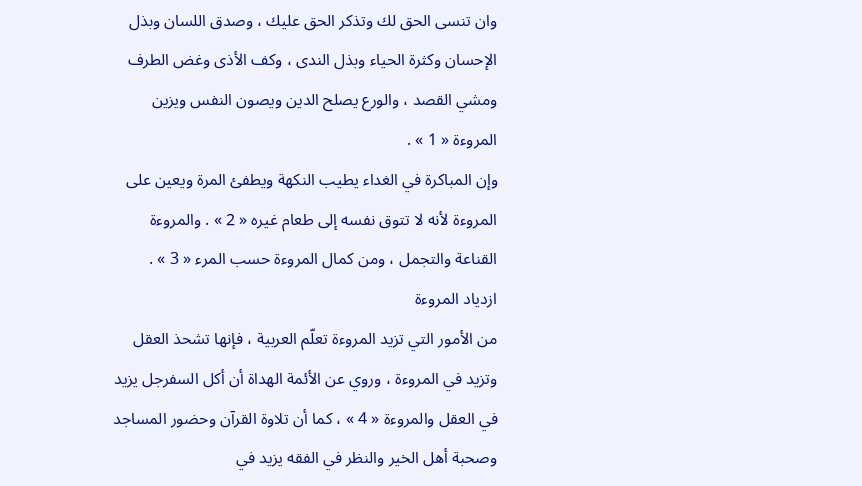وان تنسى الحق لك وتذكر الحق عليك ، وصدق اللسان وبذل الإحسان وكثرة الحياء وبذل الندى ، وكف الأذى وغض الطرف ومشي القصد ، والورع يصلح الدين ويصون النفس ويزين المروءة « 1 » .
وإن المباكرة في الغداء يطيب النكهة ويطفئ المرة ويعين على المروءة لأنه لا تتوق نفسه إلى طعام غيره « 2 » . والمروءة القناعة والتجمل ، ومن كمال المروءة حسب المرء « 3 » .
ازدياد المروءة
من الأمور التي تزيد المروءة تعلّم العربية ، فإنها تشحذ العقل وتزيد في المروءة ، وروي عن الأئمة الهداة أن أكل السفرجل يزيد في العقل والمروءة « 4 » ، كما أن تلاوة القرآن وحضور المساجد وصحبة أهل الخير والنظر في الفقه يزيد في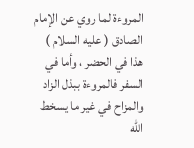المروءة لما روي عن الإمام الصادق ( عليه السلام ) هذا في الحضر ، وأما في السفر فالمروءة ببذل الزاد والمزاح في غير ما يسخط اللّه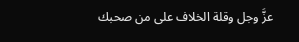عزَّ وجل وقلة الخلاف على من صحبك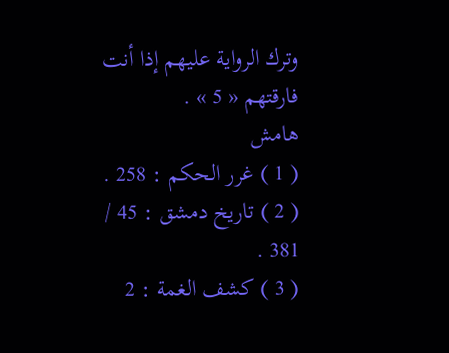وترك الرواية عليهم إذا أنت فارقتهم « 5 » .
هامش
( 1 ) غرر الحكم : 258 .
( 2 ) تاريخ دمشق : 45 / 381 .
( 3 ) كشف الغمة : 2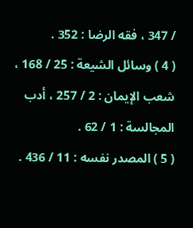/ 347 ، فقه الرضا : 352 .
( 4 ) وسائل الشيعة : 25 / 168 ، شعب الإيمان : 2 / 257 ، أدب المجالسة : 1 / 62 .
( 5 ) المصدر نفسه : 11 / 436 .